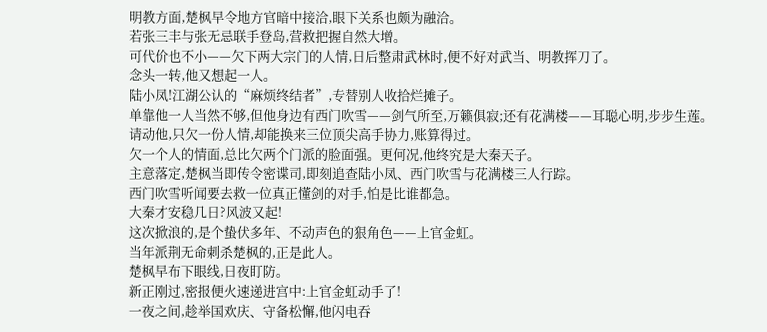明教方面,楚枫早令地方官暗中接洽,眼下关系也颇为融洽。
若张三丰与张无忌联手登岛,营救把握自然大增。
可代价也不小——欠下两大宗门的人情,日后整肃武林时,便不好对武当、明教挥刀了。
念头一转,他又想起一人。
陆小凤!江湖公认的“麻烦终结者”,专替别人收拾烂摊子。
单靠他一人当然不够,但他身边有西门吹雪——剑气所至,万籁俱寂;还有花满楼——耳聪心明,步步生莲。
请动他,只欠一份人情,却能换来三位顶尖高手协力,账算得过。
欠一个人的情面,总比欠两个门派的脸面强。更何况,他终究是大秦天子。
主意落定,楚枫当即传令密谍司,即刻追查陆小凤、西门吹雪与花满楼三人行踪。
西门吹雪听闻要去救一位真正懂剑的对手,怕是比谁都急。
大秦才安稳几日?风波又起!
这次掀浪的,是个蛰伏多年、不动声色的狠角色——上官金虹。
当年派荆无命刺杀楚枫的,正是此人。
楚枫早布下眼线,日夜盯防。
新正刚过,密报便火速递进宫中:上官金虹动手了!
一夜之间,趁举国欢庆、守备松懈,他闪电吞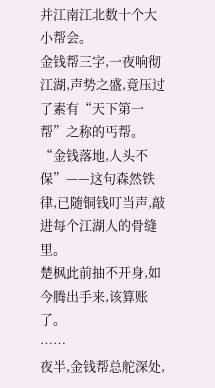并江南江北数十个大小帮会。
金钱帮三字,一夜响彻江湖,声势之盛,竟压过了素有“天下第一帮”之称的丐帮。
“金钱落地,人头不保”——这句森然铁律,已随铜钱叮当声,敲进每个江湖人的骨缝里。
楚枫此前抽不开身,如今腾出手来,该算账了。
……
夜半,金钱帮总舵深处,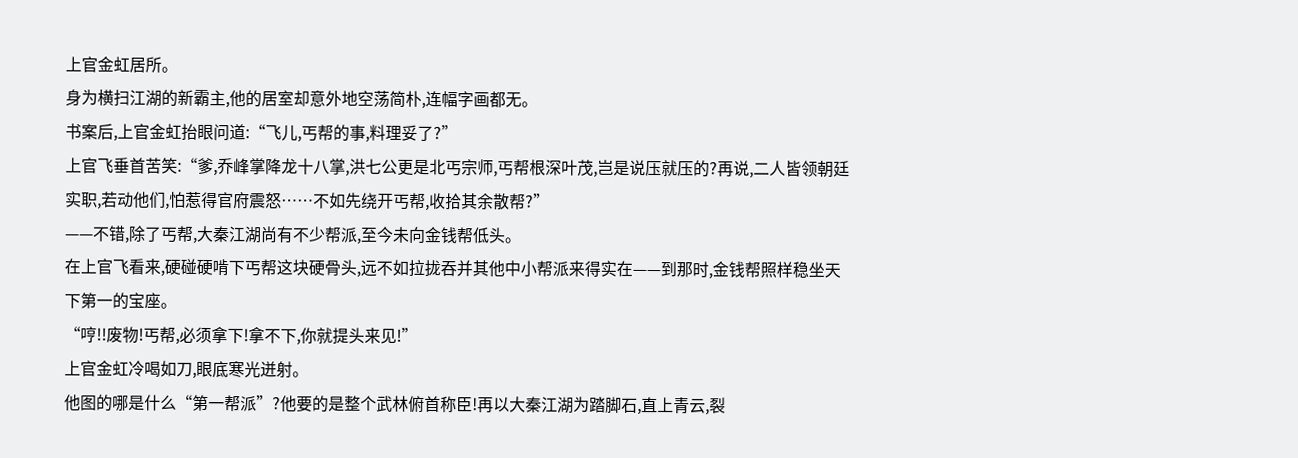上官金虹居所。
身为横扫江湖的新霸主,他的居室却意外地空荡简朴,连幅字画都无。
书案后,上官金虹抬眼问道:“飞儿,丐帮的事,料理妥了?”
上官飞垂首苦笑:“爹,乔峰掌降龙十八掌,洪七公更是北丐宗师,丐帮根深叶茂,岂是说压就压的?再说,二人皆领朝廷实职,若动他们,怕惹得官府震怒……不如先绕开丐帮,收拾其余散帮?”
——不错,除了丐帮,大秦江湖尚有不少帮派,至今未向金钱帮低头。
在上官飞看来,硬碰硬啃下丐帮这块硬骨头,远不如拉拢吞并其他中小帮派来得实在——到那时,金钱帮照样稳坐天下第一的宝座。
“哼!!废物!丐帮,必须拿下!拿不下,你就提头来见!”
上官金虹冷喝如刀,眼底寒光迸射。
他图的哪是什么“第一帮派”?他要的是整个武林俯首称臣!再以大秦江湖为踏脚石,直上青云,裂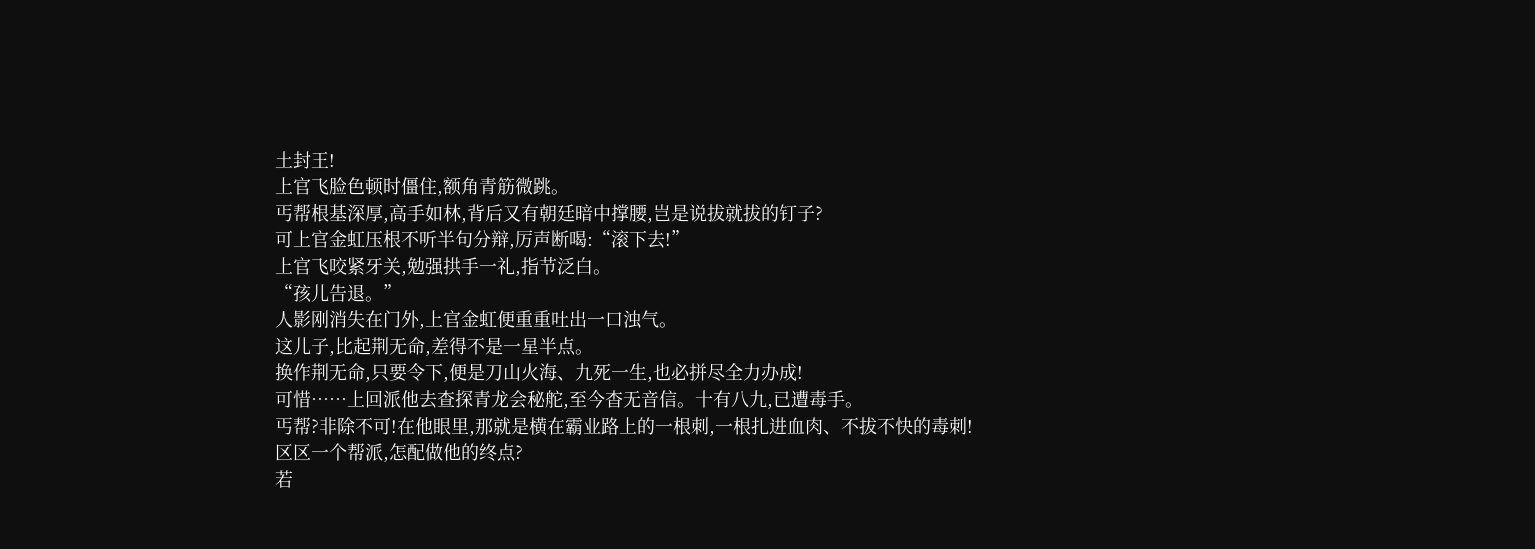土封王!
上官飞脸色顿时僵住,额角青筋微跳。
丐帮根基深厚,高手如林,背后又有朝廷暗中撑腰,岂是说拔就拔的钉子?
可上官金虹压根不听半句分辩,厉声断喝:“滚下去!”
上官飞咬紧牙关,勉强拱手一礼,指节泛白。
“孩儿告退。”
人影刚消失在门外,上官金虹便重重吐出一口浊气。
这儿子,比起荆无命,差得不是一星半点。
换作荆无命,只要令下,便是刀山火海、九死一生,也必拼尽全力办成!
可惜……上回派他去查探青龙会秘舵,至今杳无音信。十有八九,已遭毒手。
丐帮?非除不可!在他眼里,那就是横在霸业路上的一根刺,一根扎进血肉、不拔不快的毒刺!
区区一个帮派,怎配做他的终点?
若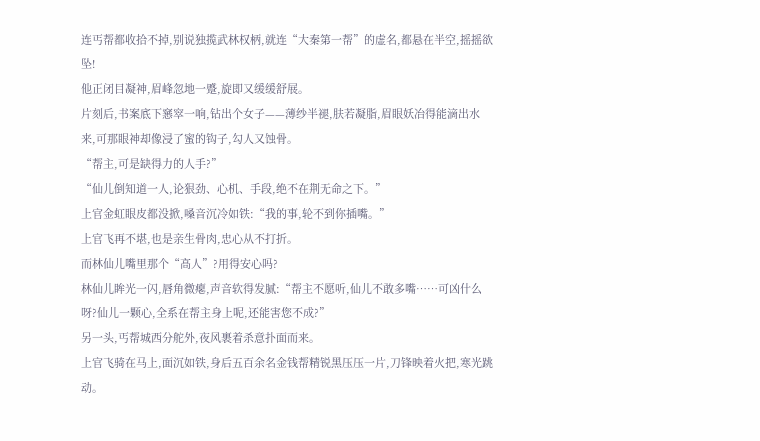连丐帮都收拾不掉,别说独揽武林权柄,就连“大秦第一帮”的虚名,都悬在半空,摇摇欲坠!
他正闭目凝神,眉峰忽地一蹙,旋即又缓缓舒展。
片刻后,书案底下窸窣一响,钻出个女子——薄纱半褪,肤若凝脂,眉眼妖冶得能滴出水来,可那眼神却像浸了蜜的钩子,勾人又蚀骨。
“帮主,可是缺得力的人手?”
“仙儿倒知道一人,论狠劲、心机、手段,绝不在荆无命之下。”
上官金虹眼皮都没掀,嗓音沉冷如铁:“我的事,轮不到你插嘴。”
上官飞再不堪,也是亲生骨肉,忠心从不打折。
而林仙儿嘴里那个“高人”?用得安心吗?
林仙儿眸光一闪,唇角微瘪,声音软得发腻:“帮主不愿听,仙儿不敢多嘴……可凶什么呀?仙儿一颗心,全系在帮主身上呢,还能害您不成?”
另一头,丐帮城西分舵外,夜风裹着杀意扑面而来。
上官飞骑在马上,面沉如铁,身后五百余名金钱帮精锐黑压压一片,刀锋映着火把,寒光跳动。